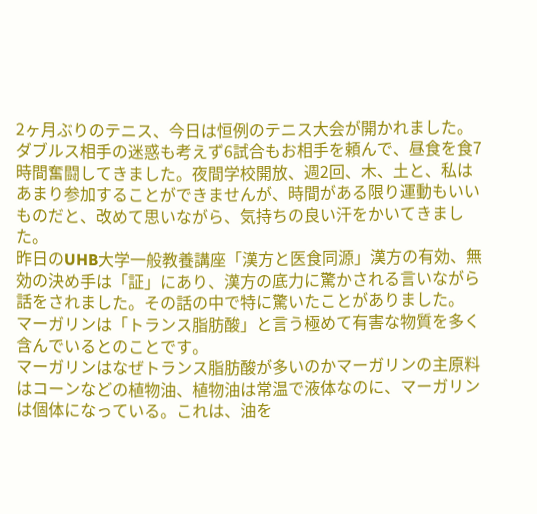2ヶ月ぶりのテニス、今日は恒例のテニス大会が開かれました。ダブルス相手の迷惑も考えず6試合もお相手を頼んで、昼食を食7時間奮闘してきました。夜間学校開放、週2回、木、土と、私はあまり参加することができませんが、時間がある限り運動もいいものだと、改めて思いながら、気持ちの良い汗をかいてきました。
昨日のUHB大学一般教養講座「漢方と医食同源」漢方の有効、無効の決め手は「証」にあり、漢方の底力に驚かされる言いながら話をされました。その話の中で特に驚いたことがありました。
マーガリンは「トランス脂肪酸」と言う極めて有害な物質を多く含んでいるとのことです。
マーガリンはなぜトランス脂肪酸が多いのかマーガリンの主原料はコーンなどの植物油、植物油は常温で液体なのに、マーガリンは個体になっている。これは、油を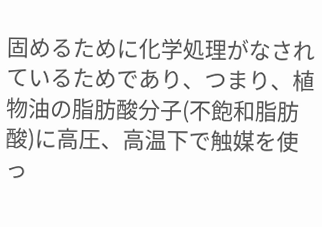固めるために化学処理がなされているためであり、つまり、植物油の脂肪酸分子(不飽和脂肪酸)に高圧、高温下で触媒を使っ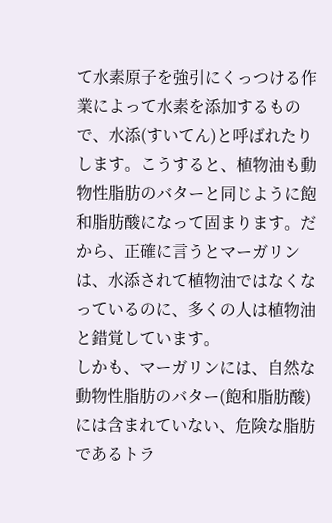て水素原子を強引にくっつける作業によって水素を添加するもので、水添(すいてん)と呼ばれたりします。こうすると、植物油も動物性脂肪のバターと同じように飽和脂肪酸になって固まります。だから、正確に言うとマーガリンは、水添されて植物油ではなくなっているのに、多くの人は植物油と錯覚しています。
しかも、マーガリンには、自然な動物性脂肪のバター(飽和脂肪酸)には含まれていない、危険な脂肪であるトラ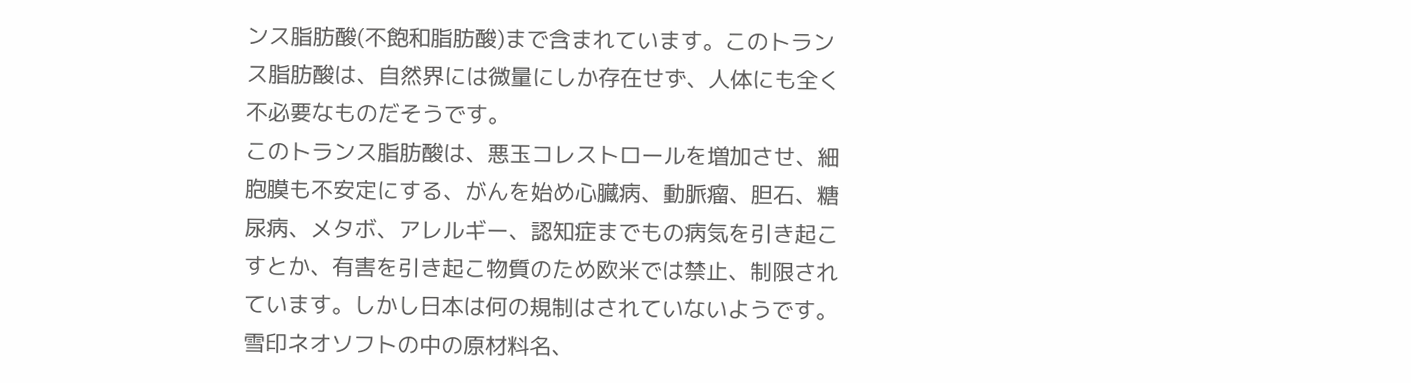ンス脂肪酸(不飽和脂肪酸)まで含まれています。このトランス脂肪酸は、自然界には微量にしか存在せず、人体にも全く不必要なものだそうです。
このトランス脂肪酸は、悪玉コレストロールを増加させ、細胞膜も不安定にする、がんを始め心臓病、動脈瘤、胆石、糖尿病、メタボ、アレルギー、認知症までもの病気を引き起こすとか、有害を引き起こ物質のため欧米では禁止、制限されています。しかし日本は何の規制はされていないようです。雪印ネオソフトの中の原材料名、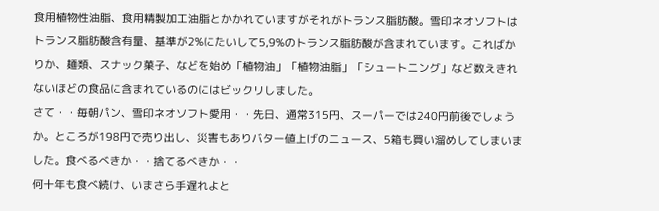食用植物性油脂、食用精製加工油脂とかかれていますがそれがトランス脂肪酸。雪印ネオソフトはトランス脂肪酸含有量、基準が2%にたいして5,9%のトランス脂肪酸が含まれています。こればかりか、麺類、スナック菓子、などを始め「植物油」「植物油脂」「シュートニング」など数えきれないほどの食品に含まれているのにはビックリしました。
さて・・毎朝パン、雪印ネオソフト愛用・・先日、通常315円、スーパーでは240円前後でしょうか。ところが198円で売り出し、災害もありバター値上げのニュース、5箱も買い溜めしてしまいました。食べるべきか・・捨てるべきか・・
何十年も食べ続け、いまさら手遅れよと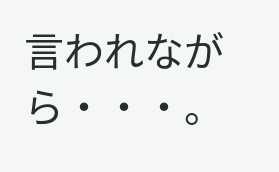言われながら・・・。